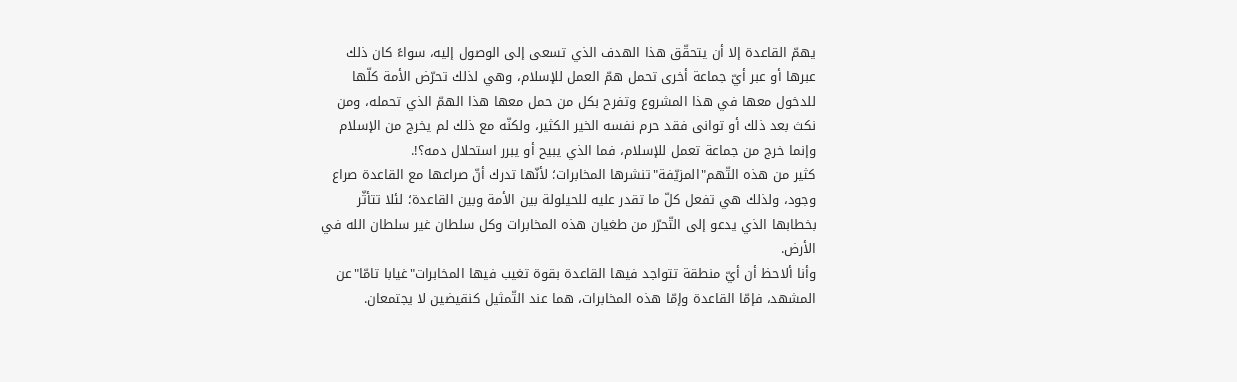يهمّ القاعدة إلا أن يتحقّق هذا الهدف الذي تسعى إلى الوصول إليه، سواءً كان ذلك عبرها أو عبر أيّ جماعة أخرى تحمل همّ العمل للإسلام، وهي لذلك تحرّض الأمة كلّها للدخول معها في هذا المشروع وتفرح بكل من حمل معها هذا الهمّ الذي تحمله، ومن نكث بعد ذلك أو توانى فقد حرم نفسه الخير الكثير، ولكنّه مع ذلك لم يخرج من الإسلام وإنما خرج من جماعة تعمل للإسلام، فما الذي يبيح أو يبرر استحلال دمه؟!.
كثير من هذه التّهم"المزيّفة"تنشرها المخابرات؛ لأنّها تدرك أنّ صراعها مع القاعدة صراع وجود، ولذلك هي تفعل كلّ ما تقدر عليه للحيلولة بين الأمة وبين القاعدة؛ لئلا تتأثّر بخطابها الذي يدعو إلى التّحرّر من طغيان هذه المخابرات وكل سلطان غير سلطان الله في الأرض.
وأنا ألاحظ أن أيّ منطقة تتواجد فيها القاعدة بقوة تغيب فيها المخابرات"غيابا تامّا"عن المشهد، فإمّا القاعدة وإمّا هذه المخابرات، هما عند التّمثيل كنقيضين لا يجتمعان.